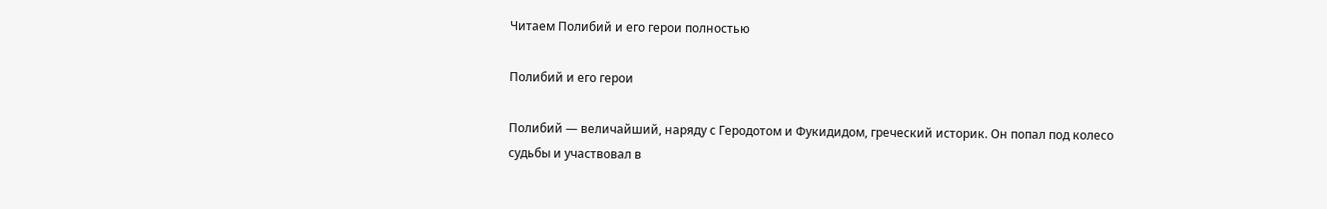Читаем Полибий и его герои полностью

Полибий и его герои

Полибий — величайший, наряду с Геродотом и Фукидидом, греческий историк. Он попал под колесо судьбы и участвовал в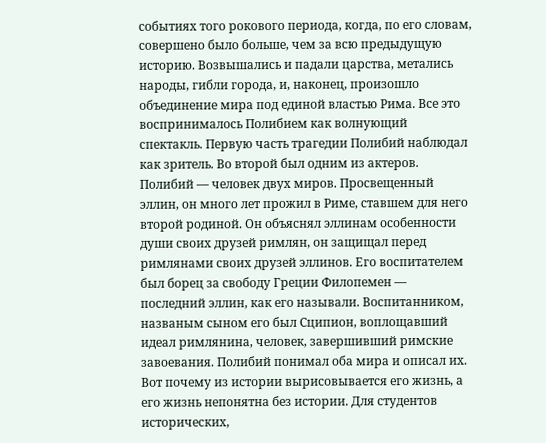событиях того рокового периода, когда, по его словам, совершено было больше, чем за всю предыдущую историю. Возвышались и падали царства, метались народы, гибли города, и, наконец, произошло объединение мира под единой властью Рима. Все это воспринималось Полибием как волнующий спектакль. Первую часть трагедии Полибий наблюдал как зритель. Во второй был одним из актеров. Полибий — человек двух миров. Просвещенный эллин, он много лет прожил в Риме, ставшем для него второй родиной. Он объяснял эллинам особенности души своих друзей римлян, он защищал перед римлянами своих друзей эллинов. Его воспитателем был борец за свободу Греции Филопемен — последний эллин, как его называли. Воспитанником, названым сыном его был Сципион, воплощавший идеал римлянина, человек, завершивший римские завоевания. Полибий понимал оба мира и описал их. Вот почему из истории вырисовывается его жизнь, а его жизнь непонятна без истории. Для студентов исторических,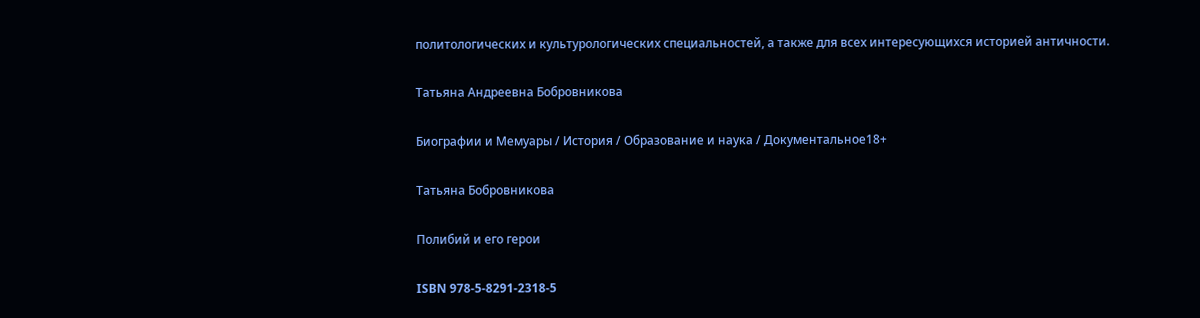политологических и культурологических специальностей, а также для всех интересующихся историей античности.

Татьяна Андреевна Бобровникова

Биографии и Мемуары / История / Образование и наука / Документальное18+

Татьяна Бобровникова

Полибий и его герои

ISBN 978-5-8291-2318-5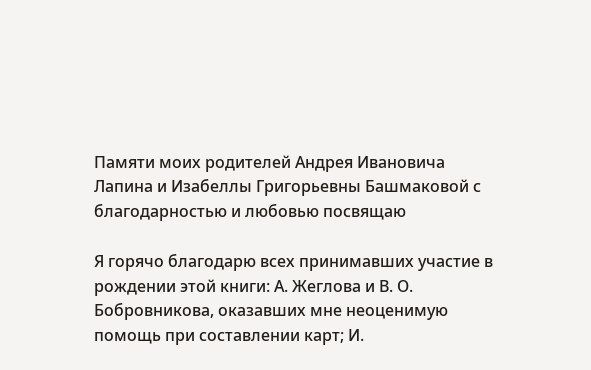Памяти моих родителей Андрея Ивановича Лапина и Изабеллы Григорьевны Башмаковой с благодарностью и любовью посвящаю

Я горячо благодарю всех принимавших участие в рождении этой книги: А. Жеглова и В. О. Бобровникова, оказавших мне неоценимую помощь при составлении карт; И.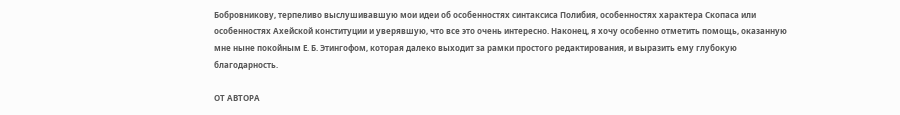Бобровникову, терпеливо выслушивавшую мои идеи об особенностях синтаксиса Полибия, особенностях характера Скопаса или особенностях Ахейской конституции и уверявшую, что все это очень интересно. Наконец, я хочу особенно отметить помощь, оказанную мне ныне покойным Е. Б. Этингофом, которая далеко выходит за рамки простого редактирования, и выразить ему глубокую благодарность.

ОТ АВТОРА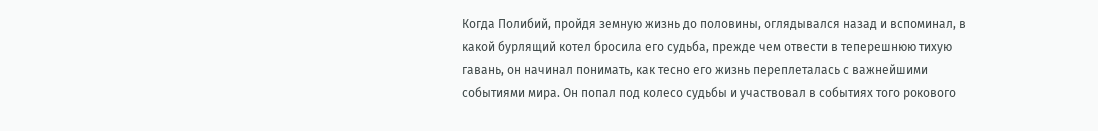Когда Полибий, пройдя земную жизнь до половины, оглядывался назад и вспоминал, в какой бурлящий котел бросила его судьба, прежде чем отвести в теперешнюю тихую гавань, он начинал понимать, как тесно его жизнь переплеталась с важнейшими событиями мира. Он попал под колесо судьбы и участвовал в событиях того рокового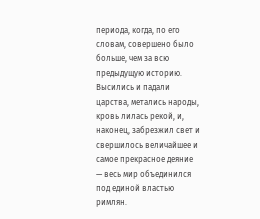периода, когда, по его словам, совершено было больше, чем за всю предыдущую историю. Высились и падали царства, метались народы, кровь лилась рекой, и, наконец, забрезжил свет и свершилось величайшее и самое прекрасное деяние — весь мир объединился под единой властью римлян.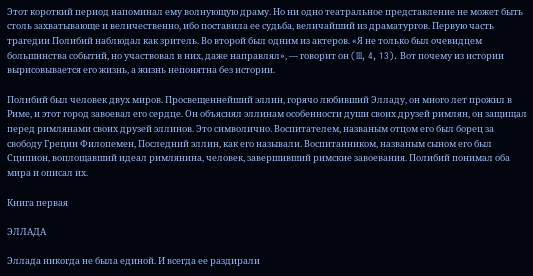Этот короткий период напоминал ему волнующую драму. Но ни одно театральное представление не может быть столь захватывающе и величественно, ибо поставила ее судьба, величайший из драматургов. Первую часть трагедии Полибий наблюдал как зритель. Во второй был одним из актеров. «Я не только был очевидцем большинства событий, но участвовал в них, даже направлял», — говорит он (III, 4, 13). Вот почему из истории вырисовывается его жизнь, а жизнь непонятна без истории.

Полибий был человек двух миров. Просвещеннейший эллин, горячо любивший Элладу, он много лет прожил в Риме, и этот город завоевал его сердце. Он объяснял эллинам особенности души своих друзей римлян, он защищал перед римлянами своих друзей эллинов. Это символично. Воспитателем, названым отцом его был борец за свободу Греции Филопемен, Последний эллин, как его называли. Воспитанником, названым сыном его был Сципион, воплощавший идеал римлянина, человек, завершивший римские завоевания. Полибий понимал оба мира и описал их.

Книга первая

ЭЛЛАДА

Эллада никогда не была единой. И всегда ее раздирали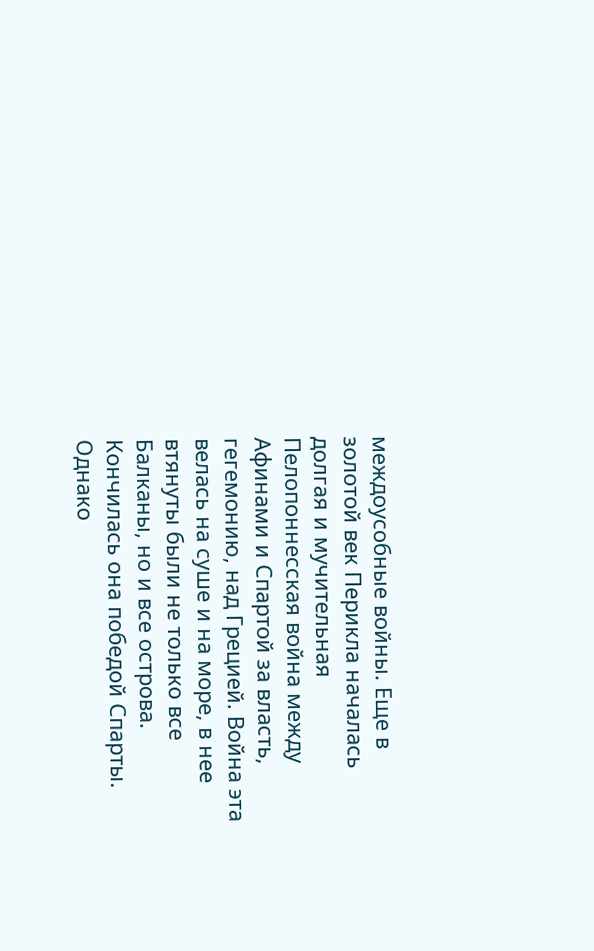междоусобные войны. Еще в золотой век Перикла началась долгая и мучительная Пелопоннесская война между Афинами и Спартой за власть, гегемонию, над Грецией. Война эта велась на суше и на море, в нее втянуты были не только все Балканы, но и все острова. Кончилась она победой Спарты. Однако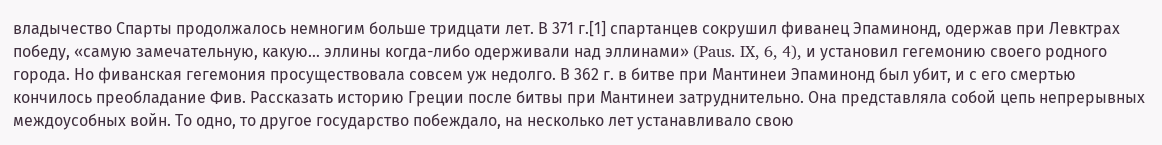владычество Спарты продолжалось немногим больше тридцати лет. В 371 г.[1] спартанцев сокрушил фиванец Эпаминонд, одержав при Левктрах победу, «самую замечательную, какую… эллины когда-либо одерживали над эллинами» (Paus. IX, 6, 4), и установил гегемонию своего родного города. Но фиванская гегемония просуществовала совсем уж недолго. В 362 г. в битве при Мантинеи Эпаминонд был убит, и с его смертью кончилось преобладание Фив. Рассказать историю Греции после битвы при Мантинеи затруднительно. Она представляла собой цепь непрерывных междоусобных войн. То одно, то другое государство побеждало, на несколько лет устанавливало свою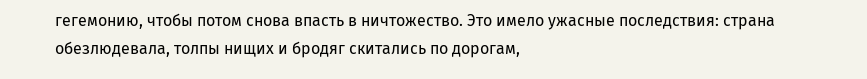гегемонию, чтобы потом снова впасть в ничтожество. Это имело ужасные последствия: страна обезлюдевала, толпы нищих и бродяг скитались по дорогам,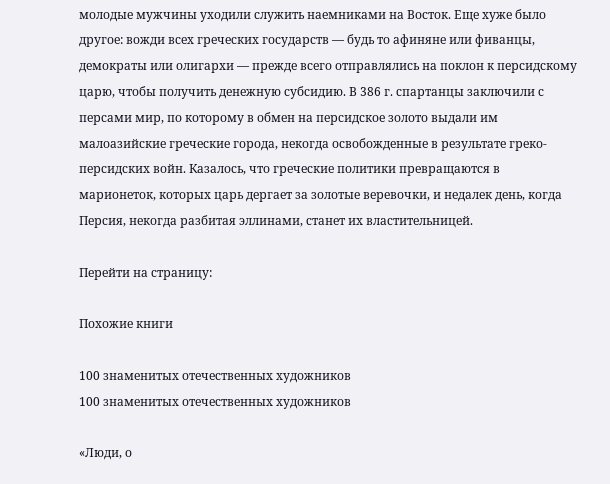молодые мужчины уходили служить наемниками на Восток. Еще хуже было другое: вожди всех греческих государств — будь то афиняне или фиванцы, демократы или олигархи — прежде всего отправлялись на поклон к персидскому царю, чтобы получить денежную субсидию. В 386 г. спартанцы заключили с персами мир, по которому в обмен на персидское золото выдали им малоазийские греческие города, некогда освобожденные в результате греко-персидских войн. Казалось, что греческие политики превращаются в марионеток, которых царь дергает за золотые веревочки, и недалек день, когда Персия, некогда разбитая эллинами, станет их властительницей.

Перейти на страницу:

Похожие книги

100 знаменитых отечественных художников
100 знаменитых отечественных художников

«Люди, о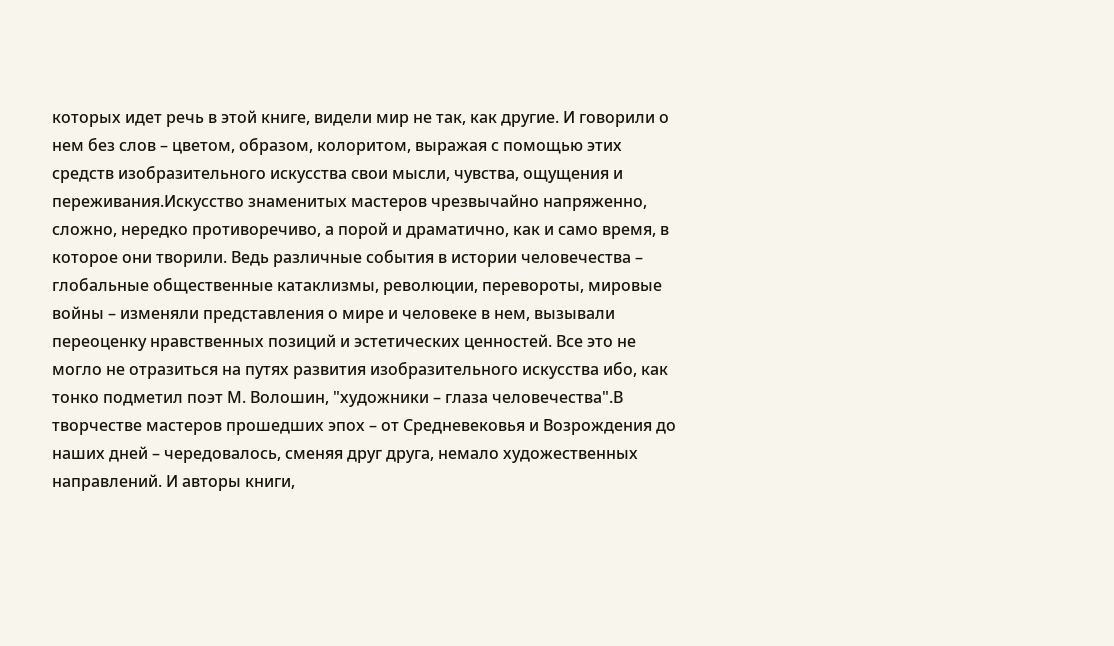которых идет речь в этой книге, видели мир не так, как другие. И говорили о нем без слов – цветом, образом, колоритом, выражая с помощью этих средств изобразительного искусства свои мысли, чувства, ощущения и переживания.Искусство знаменитых мастеров чрезвычайно напряженно, сложно, нередко противоречиво, а порой и драматично, как и само время, в которое они творили. Ведь различные события в истории человечества – глобальные общественные катаклизмы, революции, перевороты, мировые войны – изменяли представления о мире и человеке в нем, вызывали переоценку нравственных позиций и эстетических ценностей. Все это не могло не отразиться на путях развития изобразительного искусства ибо, как тонко подметил поэт М. Волошин, "художники – глаза человечества".В творчестве мастеров прошедших эпох – от Средневековья и Возрождения до наших дней – чередовалось, сменяя друг друга, немало художественных направлений. И авторы книги,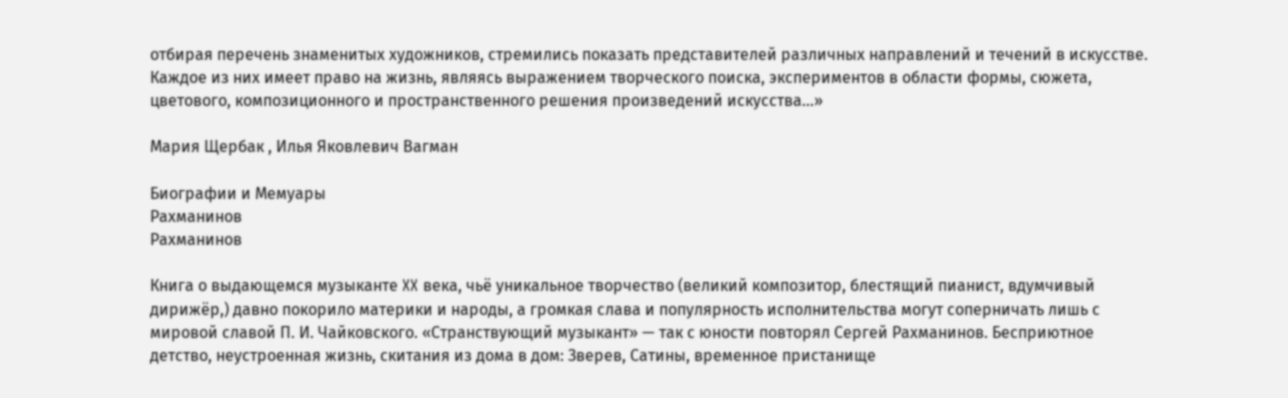отбирая перечень знаменитых художников, стремились показать представителей различных направлений и течений в искусстве. Каждое из них имеет право на жизнь, являясь выражением творческого поиска, экспериментов в области формы, сюжета, цветового, композиционного и пространственного решения произведений искусства…»

Мария Щербак , Илья Яковлевич Вагман

Биографии и Мемуары
Рахманинов
Рахманинов

Книга о выдающемся музыканте XX века, чьё уникальное творчество (великий композитор, блестящий пианист, вдумчивый дирижёр,) давно покорило материки и народы, а громкая слава и популярность исполнительства могут соперничать лишь с мировой славой П. И. Чайковского. «Странствующий музыкант» — так с юности повторял Сергей Рахманинов. Бесприютное детство, неустроенная жизнь, скитания из дома в дом: Зверев, Сатины, временное пристанище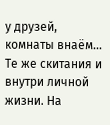у друзей, комнаты внаём… Те же скитания и внутри личной жизни. На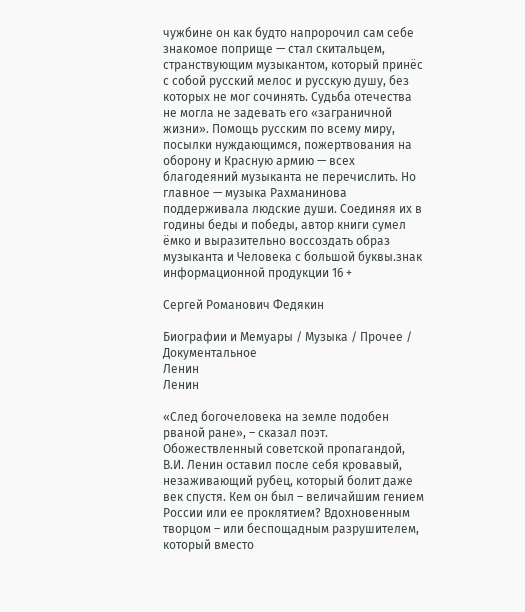чужбине он как будто напророчил сам себе знакомое поприще — стал скитальцем, странствующим музыкантом, который принёс с собой русский мелос и русскую душу, без которых не мог сочинять. Судьба отечества не могла не задевать его «заграничной жизни». Помощь русским по всему миру, посылки нуждающимся, пожертвования на оборону и Красную армию — всех благодеяний музыканта не перечислить. Но главное — музыка Рахманинова поддерживала людские души. Соединяя их в годины беды и победы, автор книги сумел ёмко и выразительно воссоздать образ музыканта и Человека с большой буквы.знак информационной продукции 16 +

Сергей Романович Федякин

Биографии и Мемуары / Музыка / Прочее / Документальное
Ленин
Ленин

«След богочеловека на земле подобен рваной ране», – сказал поэт. Обожествленный советской пропагандой, В.И. Ленин оставил после себя кровавый, незаживающий рубец, который болит даже век спустя. Кем он был – величайшим гением России или ее проклятием? Вдохновенным творцом – или беспощадным разрушителем, который вместо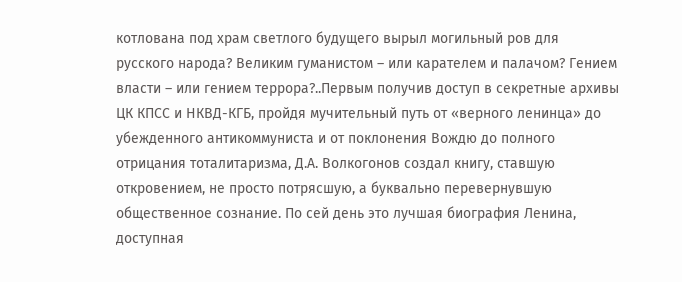котлована под храм светлого будущего вырыл могильный ров для русского народа? Великим гуманистом – или карателем и палачом? Гением власти – или гением террора?..Первым получив доступ в секретные архивы ЦК КПСС и НКВД-КГБ, пройдя мучительный путь от «верного ленинца» до убежденного антикоммуниста и от поклонения Вождю до полного отрицания тоталитаризма, Д.А. Волкогонов создал книгу, ставшую откровением, не просто потрясшую, а буквально перевернувшую общественное сознание. По сей день это лучшая биография Ленина, доступная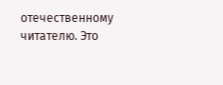отечественному читателю. Это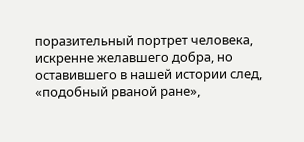поразительный портрет человека, искренне желавшего добра, но оставившего в нашей истории след, «подобный рваной ране»,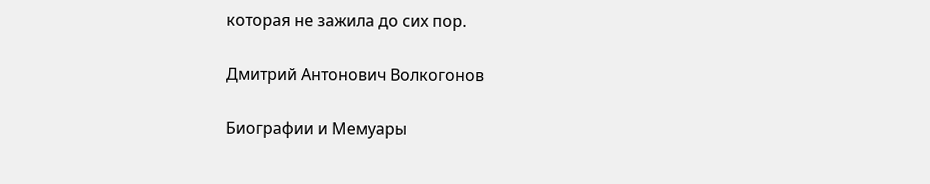которая не зажила до сих пор.

Дмитрий Антонович Волкогонов

Биографии и Мемуары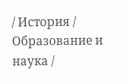/ История / Образование и наука /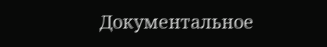Документальное